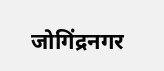जोगिंद्रनगर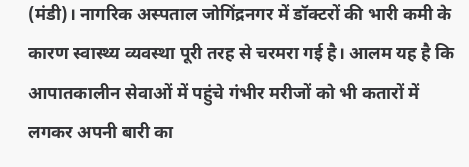(मंडी)। नागरिक अस्पताल जोगिंद्रनगर में डॉक्टरों की भारी कमी के कारण स्वास्थ्य व्यवस्था पूरी तरह से चरमरा गई है। आलम यह है कि आपातकालीन सेवाओं में पहुंचे गंभीर मरीजों को भी कतारों में लगकर अपनी बारी का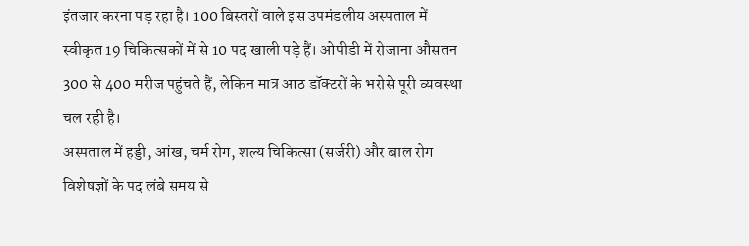इंतजार करना पड़ रहा है। 100 बिस्तरों वाले इस उपमंडलीय अस्पताल में स्वीकृत 19 चिकित्सकों में से 10 पद खाली पड़े हैं। ओपीडी में रोजाना औसतन 300 से 400 मरीज पहुंचते हैं, लेकिन मात्र आठ डॉक्टरों के भरोसे पूरी व्यवस्था चल रही है।
अस्पताल में हड्डी, आंख, चर्म रोग, शल्य चिकित्सा (सर्जरी) और बाल रोग विशेषज्ञों के पद लंबे समय से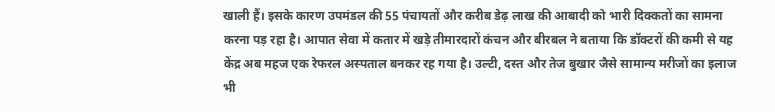खाली हैं। इसके कारण उपमंडल की 55 पंचायतों और करीब डेढ़ लाख की आबादी को भारी दिक्कतों का सामना करना पड़ रहा है। आपात सेवा में कतार में खड़े तीमारदारों कंचन और बीरबल ने बताया कि डॉक्टरों की कमी से यह केंद्र अब महज एक रेफरल अस्पताल बनकर रह गया है। उल्टी, दस्त और तेज बुखार जैसे सामान्य मरीजों का इलाज भी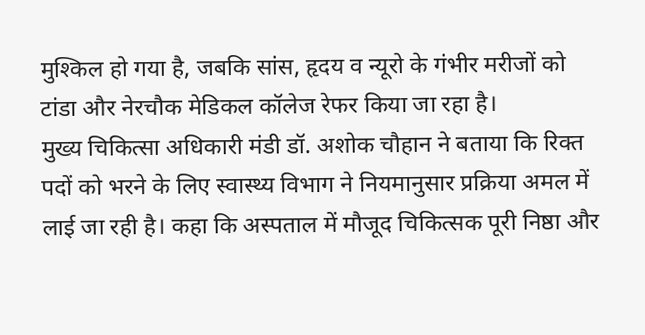मुश्किल हो गया है, जबकि सांस, हृदय व न्यूरो के गंभीर मरीजों को टांडा और नेरचौक मेडिकल कॉलेज रेफर किया जा रहा है।
मुख्य चिकित्सा अधिकारी मंडी डॉ. अशोक चौहान ने बताया कि रिक्त पदों को भरने के लिए स्वास्थ्य विभाग ने नियमानुसार प्रक्रिया अमल में लाई जा रही है। कहा कि अस्पताल में मौजूद चिकित्सक पूरी निष्ठा और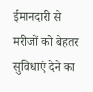ईमानदारी से मरीजों को बेहतर सुविधाएं देने का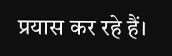प्रयास कर रहे हैं।